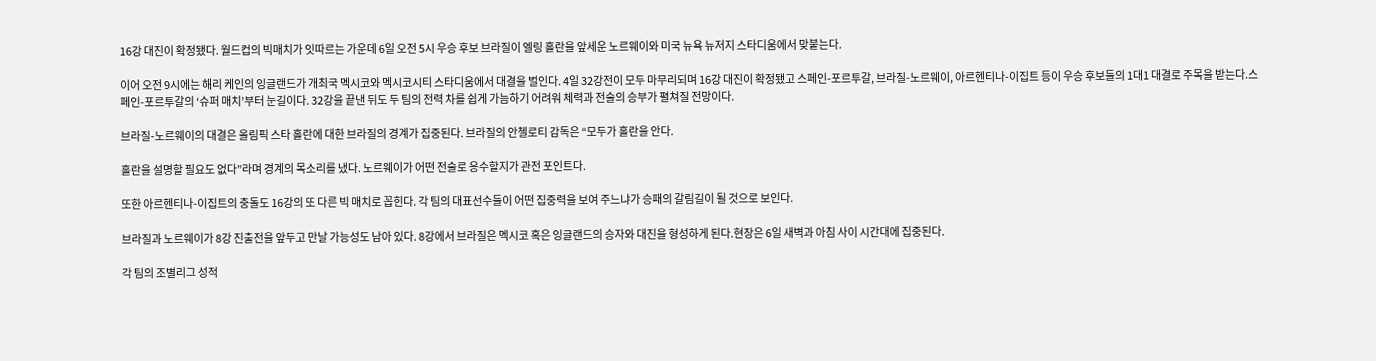16강 대진이 확정됐다. 월드컵의 빅매치가 잇따르는 가운데 6일 오전 5시 우승 후보 브라질이 엘링 홀란을 앞세운 노르웨이와 미국 뉴욕 뉴저지 스타디움에서 맞붙는다.

이어 오전 9시에는 해리 케인의 잉글랜드가 개최국 멕시코와 멕시코시티 스타디움에서 대결을 벌인다. 4일 32강전이 모두 마무리되며 16강 대진이 확정됐고 스페인-포르투갈, 브라질-노르웨이, 아르헨티나-이집트 등이 우승 후보들의 1대1 대결로 주목을 받는다.스페인-포르투갈의 ‘슈퍼 매치’부터 눈길이다. 32강을 끝낸 뒤도 두 팀의 전력 차를 쉽게 가늠하기 어려워 체력과 전술의 승부가 펼쳐질 전망이다.

브라질-노르웨이의 대결은 올림픽 스타 홀란에 대한 브라질의 경계가 집중된다. 브라질의 안첼로티 감독은 “모두가 홀란을 안다.

홀란을 설명할 필요도 없다”라며 경계의 목소리를 냈다. 노르웨이가 어떤 전술로 응수할지가 관전 포인트다.

또한 아르헨티나-이집트의 충돌도 16강의 또 다른 빅 매치로 꼽힌다. 각 팀의 대표선수들이 어떤 집중력을 보여 주느냐가 승패의 갈림길이 될 것으로 보인다.

브라질과 노르웨이가 8강 진출전을 앞두고 만날 가능성도 남아 있다. 8강에서 브라질은 멕시코 혹은 잉글랜드의 승자와 대진을 형성하게 된다.현장은 6일 새벽과 아침 사이 시간대에 집중된다.

각 팀의 조별리그 성적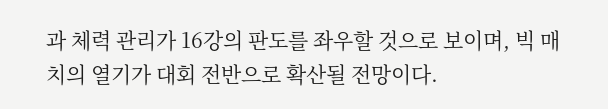과 체력 관리가 16강의 판도를 좌우할 것으로 보이며, 빅 매치의 열기가 대회 전반으로 확산될 전망이다.